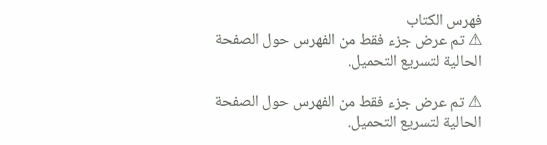فهرس الكتاب
⚠ تم عرض جزء فقط من الفهرس حول الصفحة الحالية لتسريع التحميل.

⚠ تم عرض جزء فقط من الفهرس حول الصفحة الحالية لتسريع التحميل.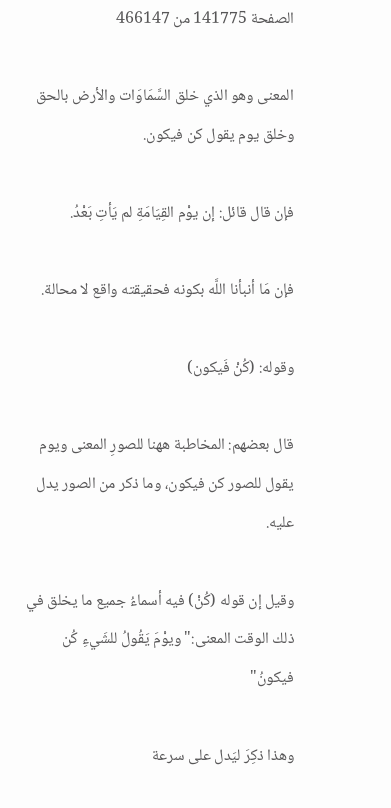الصفحة 141775 من 466147

المعنى وهو الذي خلق السَّمَاوَات والأرض بالحق وخلق يوم يقول كن فيكون.

فإن قال قائل: إن يوْم القِيَامَةِ لم يَأتِ بَعْدُ.

فإن مَا أنبأنا اللَّه بكونه فحقيقته واقع لا محالة.

وقوله: (كُنْ فَيكون)

قال بعضهم: المخاطبة ههنا للصورِ المعنى ويوم يقول للصور كن فيكون، وما ذكر من الصور يدل عليه.

وقيل إن قوله (كُنْ) فيه أسماءُ جميع ما يخلق في ذلك الوقت المعنى:"ويوْمَ يَقُولُ للشَيءِ كُن فيكونُ"

وهذا ذكِرَ ليَدل على سرعة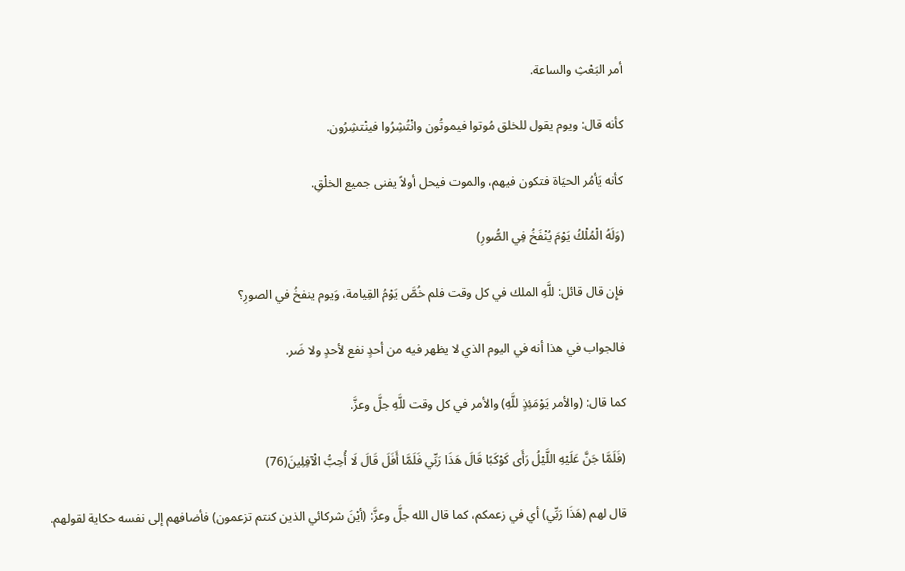أمر البَعْثِ والساعة.

كأنه قال: ويوم يقول للخلق مُوتوا فيموتُون وانْتُشِرُوا فينْتشِرُون.

كأنه يَأمُر الحيَاة فتكون فيهم، والموت فيحل أولاً يفنى جميع الخلْقِ.

(وَلَهُ الْمُلْكُ يَوْمَ يُنْفَخُ فِي الصُّورِ)

فإِن قال قائل: للَّهِ الملك في كل وقت فلم خُصَّ يَوْمُ القِيامة، وَيوم ينفخُ في الصورِ؟

فالجواب في هذا أنه في اليوم الذي لا يظهر فيه من أحدٍ نفع لأحدٍ ولا ضَر.

كما قال: (والأمر يَوْمَئِذٍ للَّهِ) والأمر في كل وقت للَّهِ جلَّ وعزَّ.

(فَلَمَّا جَنَّ عَلَيْهِ اللَّيْلُ رَأَى كَوْكَبًا قَالَ هَذَا رَبِّي فَلَمَّا أَفَلَ قَالَ لَا أُحِبُّ الْآفِلِينَ(76)

قال لهم (هَذَا رَبِّي) أي في زعمكم، كما قال الله جلَّ وعزَّ: (أيْنَ شركائي الذين كنتم تزعمون) فأضافهم إلى نفسه حكاية لقولهم.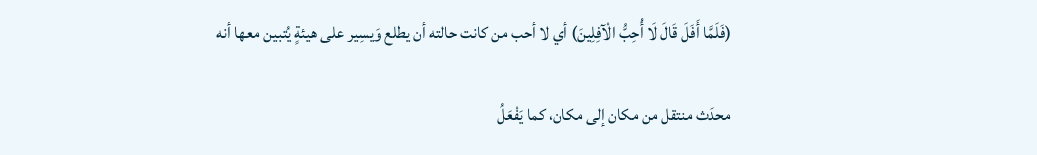(فَلَمَّا أَفَلَ قَالَ لَا أُحِبُّ الْآفِلِينَ) أي لا أحب من كانت حالته أن يطلع وَيسِير على هيئةٍ يُتبين معها أنه

محدَث منتقل من مكان إلى مكان، كما يَفْعَلُ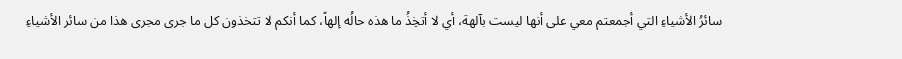سائرُ الأشياءِ التي أجمعتم معي على أنها ليست بآلهة، أي لا أتخِذُ ما هذه حالُه إلهاً، كما أنكم لا تتخذون كل ما جرى مجرى هذا من سائر الأشياءِ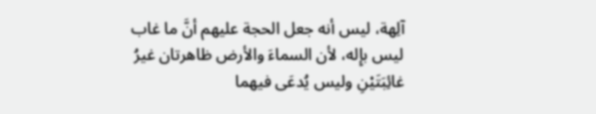آلِهة، ليس أنه جعل الحجة عليهم أنَّ ما غاب ليس بإِله، لأن السماءَ والأرض ظاهرتان غيرُ غائِبَتَيْنِ وليس يُدعَى فيهما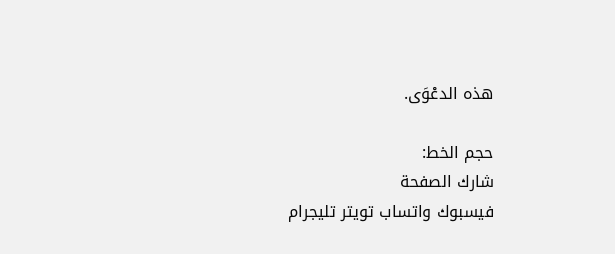هذه الدعْوَى.

حجم الخط:
شارك الصفحة
فيسبوك واتساب تويتر تليجرام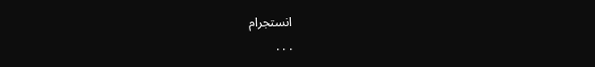انستجرام
. . .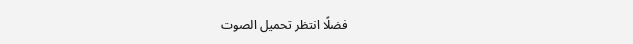فضلًا انتظر تحميل الصوت